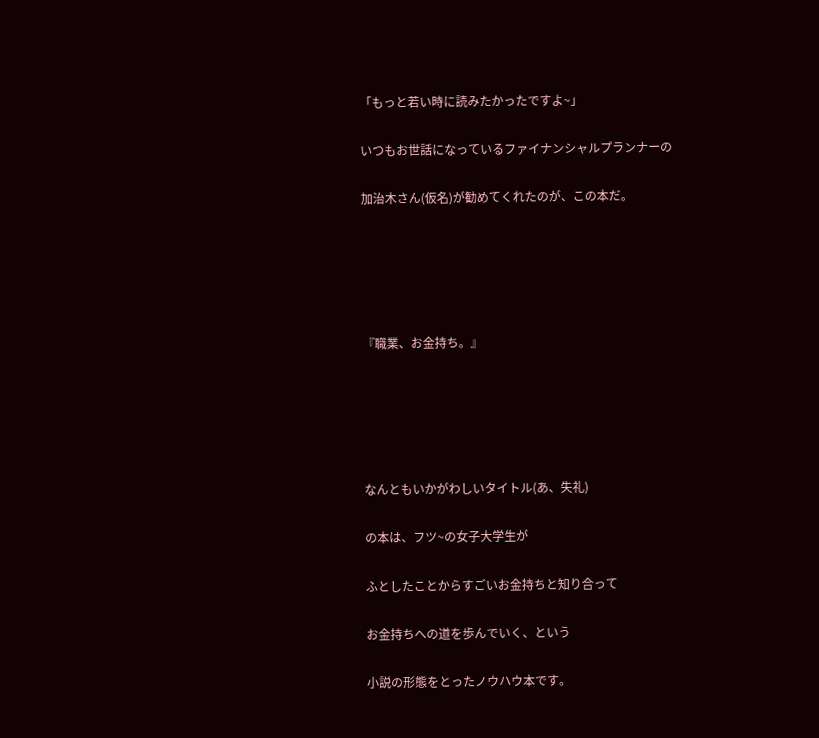「もっと若い時に読みたかったですよ~」

いつもお世話になっているファイナンシャルプランナーの

加治木さん(仮名)が勧めてくれたのが、この本だ。





『職業、お金持ち。』





なんともいかがわしいタイトル(あ、失礼)

の本は、フツ~の女子大学生が

ふとしたことからすごいお金持ちと知り合って

お金持ちへの道を歩んでいく、という

小説の形態をとったノウハウ本です。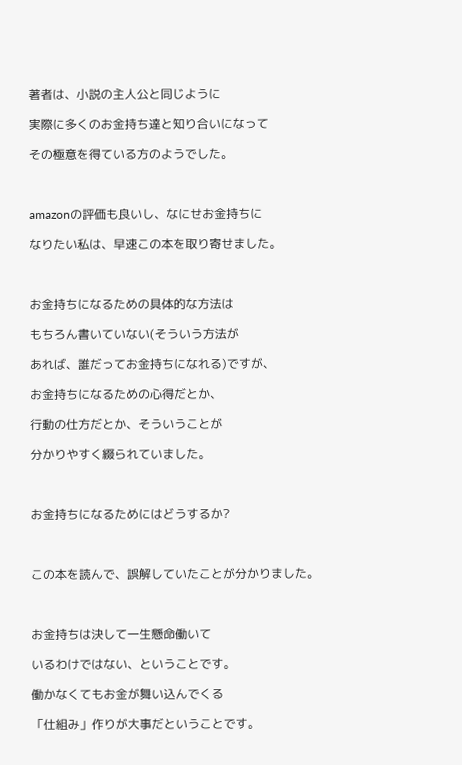著者は、小説の主人公と同じように

実際に多くのお金持ち達と知り合いになって

その極意を得ている方のようでした。



amazonの評価も良いし、なにせお金持ちに

なりたい私は、早速この本を取り寄せました。



お金持ちになるための具体的な方法は

もちろん書いていない(そういう方法が

あれば、誰だってお金持ちになれる)ですが、

お金持ちになるための心得だとか、

行動の仕方だとか、そういうことが

分かりやすく綴られていました。



お金持ちになるためにはどうするか?



この本を読んで、誤解していたことが分かりました。



お金持ちは決して一生懸命働いて

いるわけではない、ということです。

働かなくてもお金が舞い込んでくる

「仕組み」作りが大事だということです。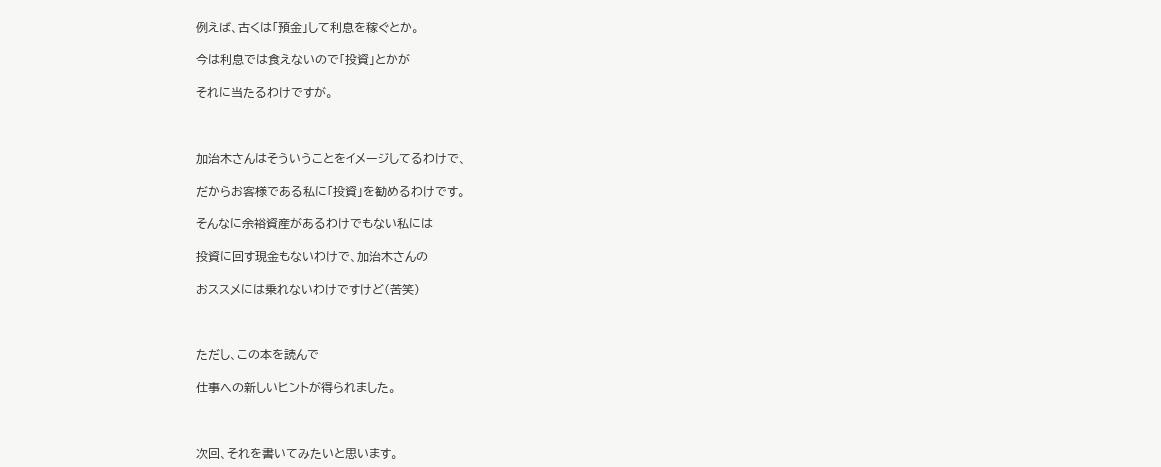例えば、古くは「預金」して利息を稼ぐとか。

今は利息では食えないので「投資」とかが

それに当たるわけですが。



加治木さんはそういうことをイメージしてるわけで、

だからお客様である私に「投資」を勧めるわけです。

そんなに余裕資産があるわけでもない私には

投資に回す現金もないわけで、加治木さんの

おススメには乗れないわけですけど(苦笑)



ただし、この本を読んで

仕事への新しいヒントが得られました。



次回、それを書いてみたいと思います。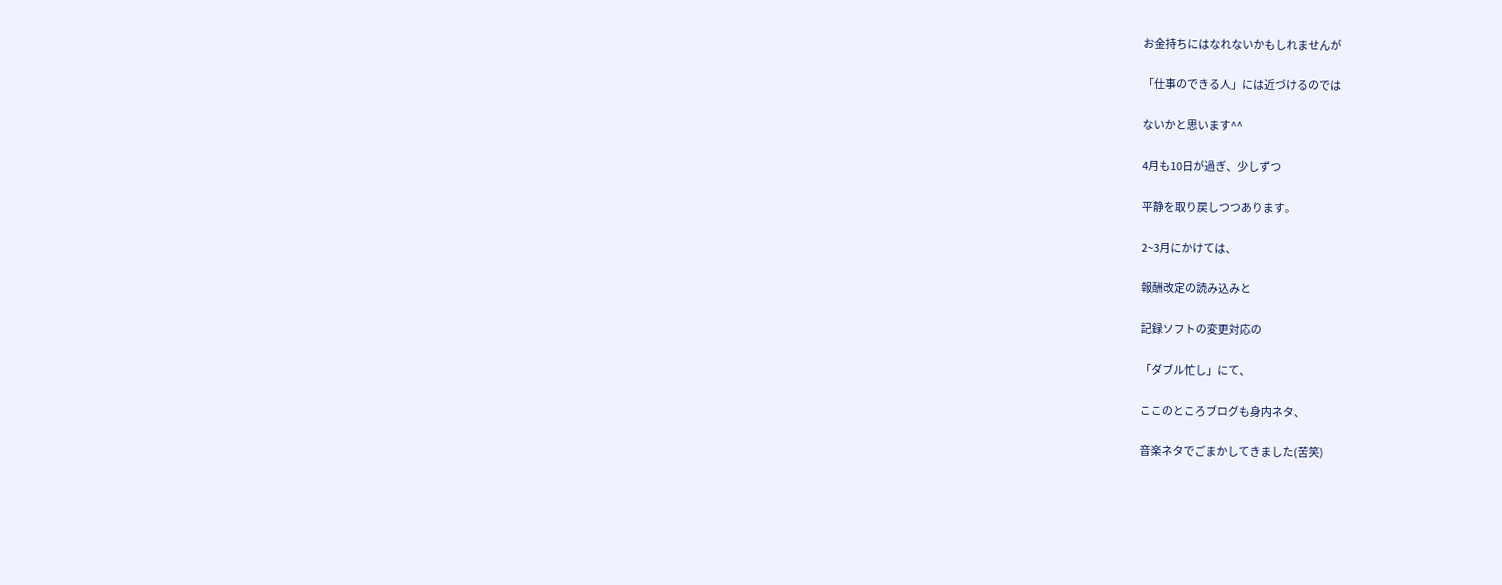お金持ちにはなれないかもしれませんが

「仕事のできる人」には近づけるのでは

ないかと思います^^

4月も10日が過ぎ、少しずつ

平静を取り戻しつつあります。

2~3月にかけては、

報酬改定の読み込みと

記録ソフトの変更対応の

「ダブル忙し」にて、

ここのところブログも身内ネタ、

音楽ネタでごまかしてきました(苦笑)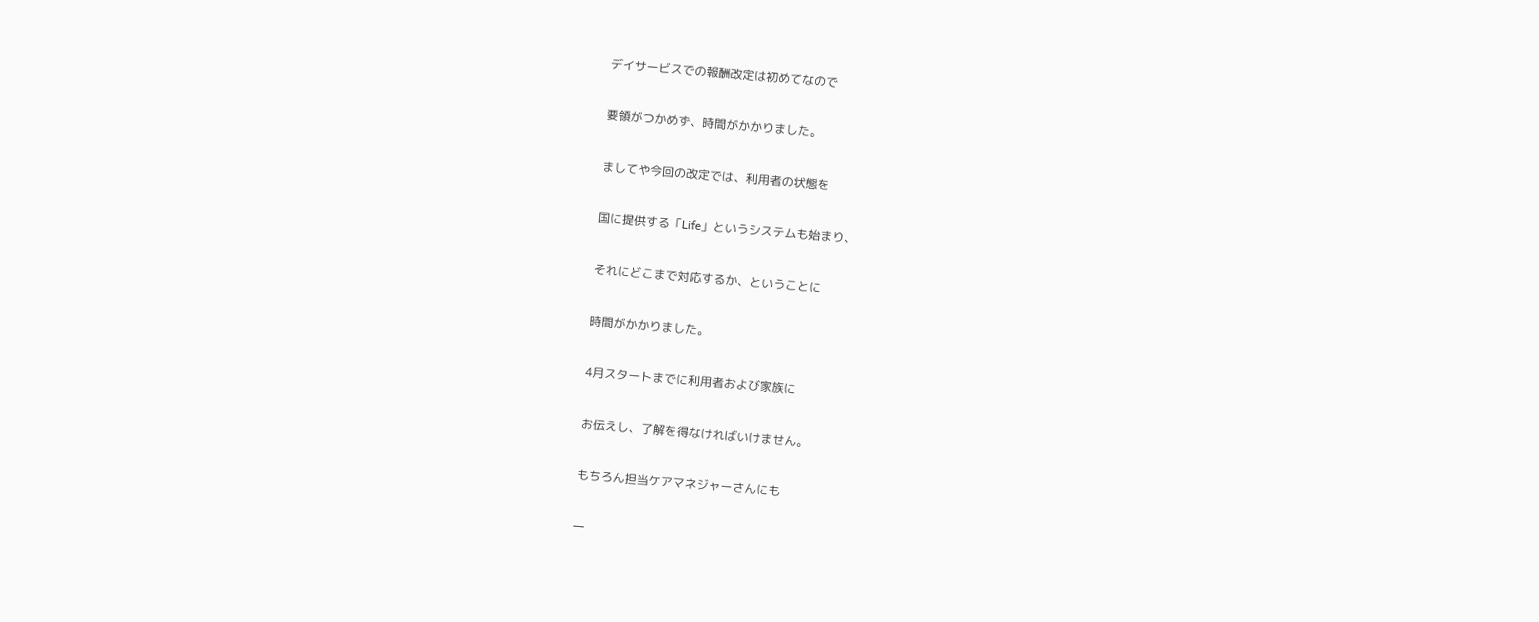デイサービスでの報酬改定は初めてなので

要領がつかめず、時間がかかりました。

ましてや今回の改定では、利用者の状態を

国に提供する「Life」というシステムも始まり、

それにどこまで対応するか、ということに

時間がかかりました。

4月スタートまでに利用者および家族に

お伝えし、了解を得なければいけません。

もちろん担当ケアマネジャーさんにも

一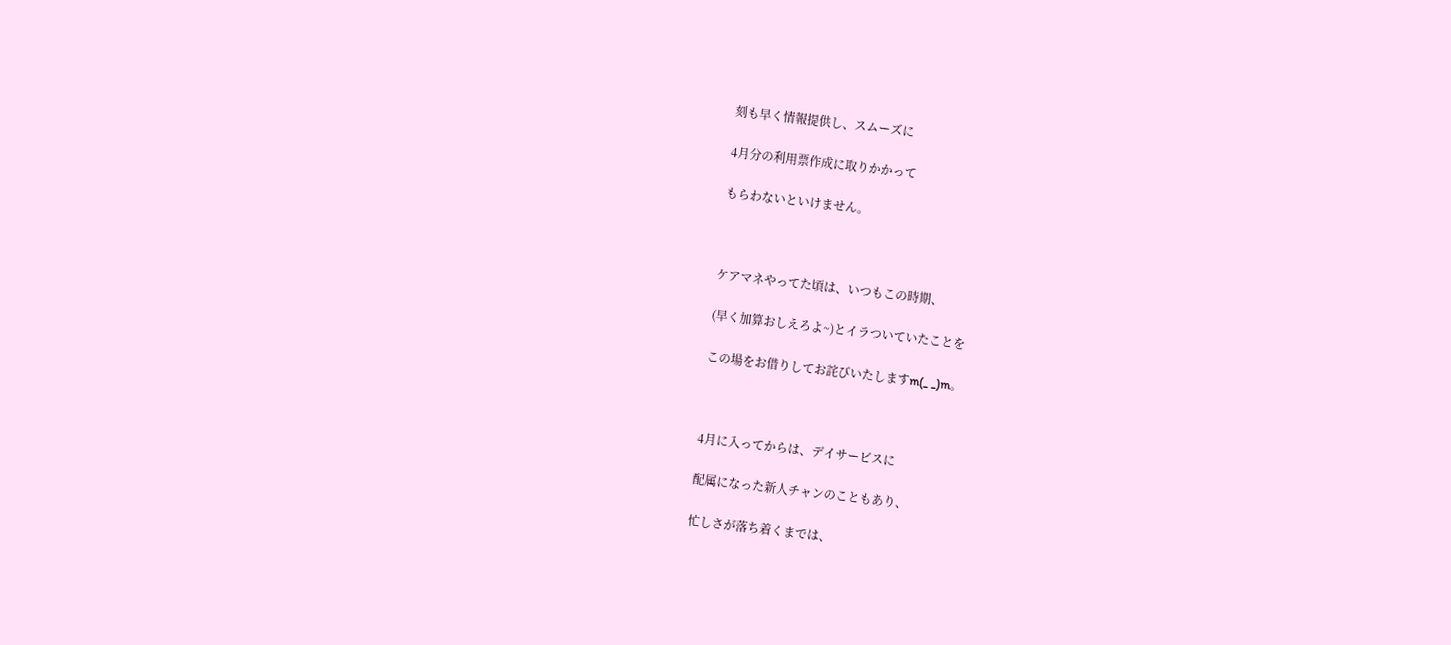刻も早く情報提供し、スムーズに

4月分の利用票作成に取りかかって

もらわないといけません。



ケアマネやってた頃は、いつもこの時期、

(早く加算おしえろよ~)とイラついていたことを

この場をお借りしてお詫びいたしますm(_ _)m。



4月に入ってからは、デイサービスに

配属になった新人チャンのこともあり、

忙しさが落ち着くまでは、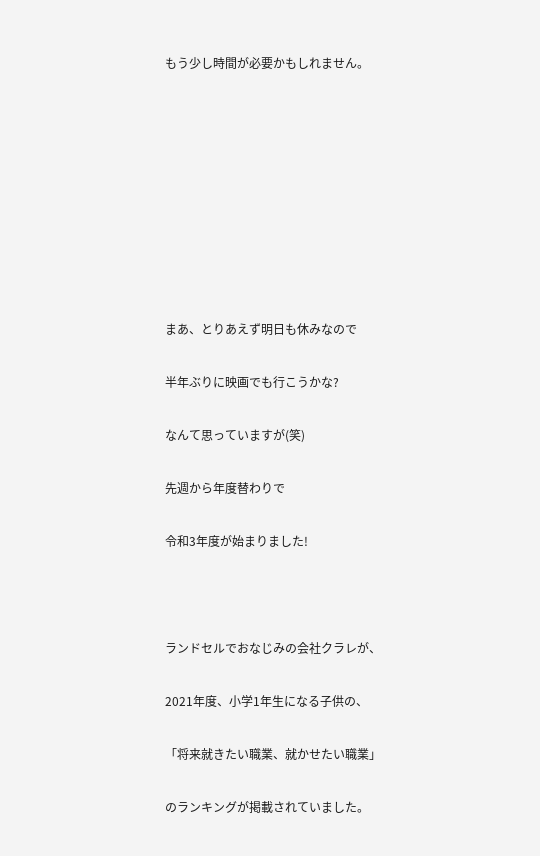もう少し時間が必要かもしれません。









まあ、とりあえず明日も休みなので

半年ぶりに映画でも行こうかな?

なんて思っていますが(笑)

先週から年度替わりで

令和3年度が始まりました!



ランドセルでおなじみの会社クラレが、

2021年度、小学1年生になる子供の、

「将来就きたい職業、就かせたい職業」

のランキングが掲載されていました。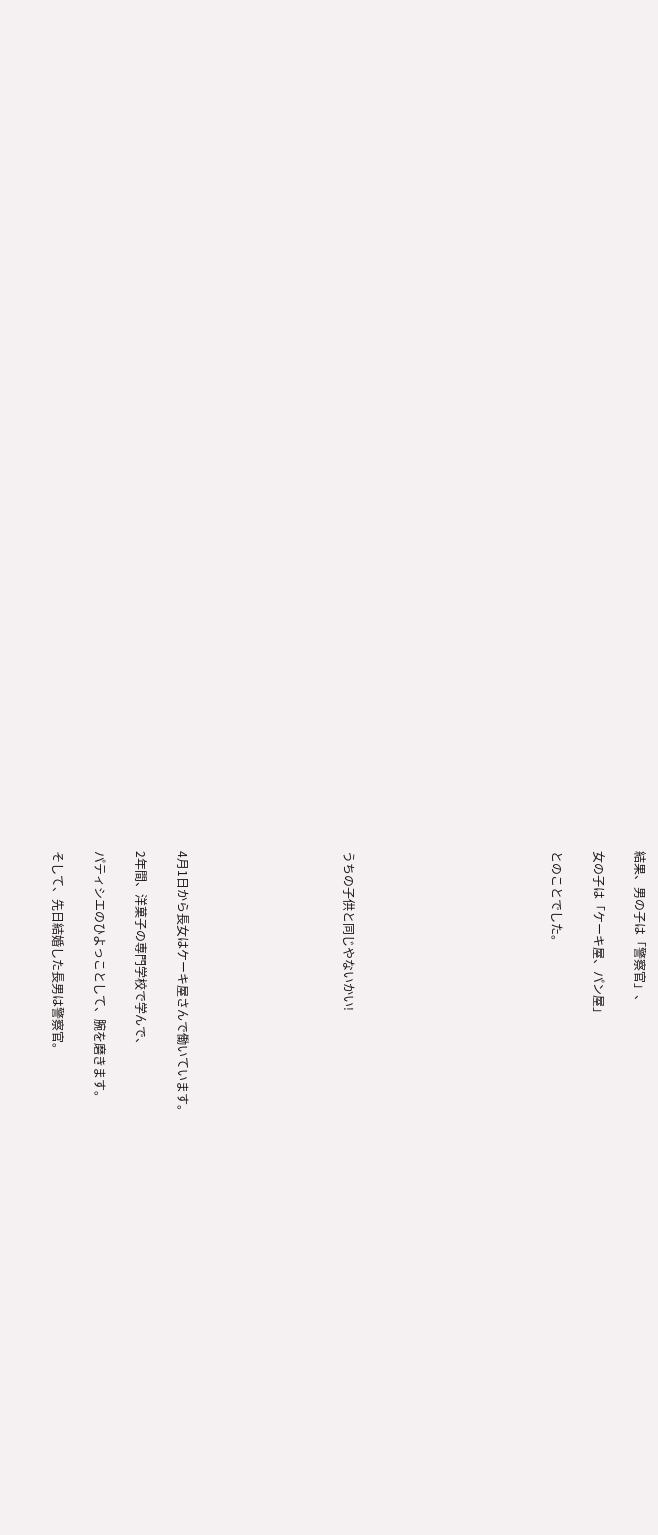結果、男の子は「警察官」、

女の子は「ケーキ屋、パン屋」

とのことでした。









うちの子供と同じやないかい!







4月1日から長女はケーキ屋さんで働いています。

2年間、洋菓子の専門学校で学んで、

パティシエのひよっことして、腕を磨きます。

そして、先日結婚した長男は警察官。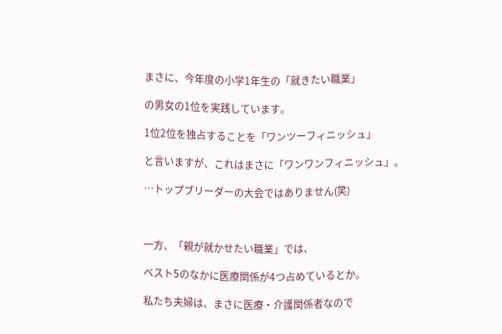まさに、今年度の小学1年生の「就きたい職業」

の男女の1位を実践しています。

1位2位を独占することを「ワンツーフィニッシュ」

と言いますが、これはまさに「ワンワンフィニッシュ」。

…トップブリーダーの大会ではありません(笑)



一方、「親が就かせたい職業」では、

ベスト5のなかに医療関係が4つ占めているとか。

私たち夫婦は、まさに医療・介護関係者なので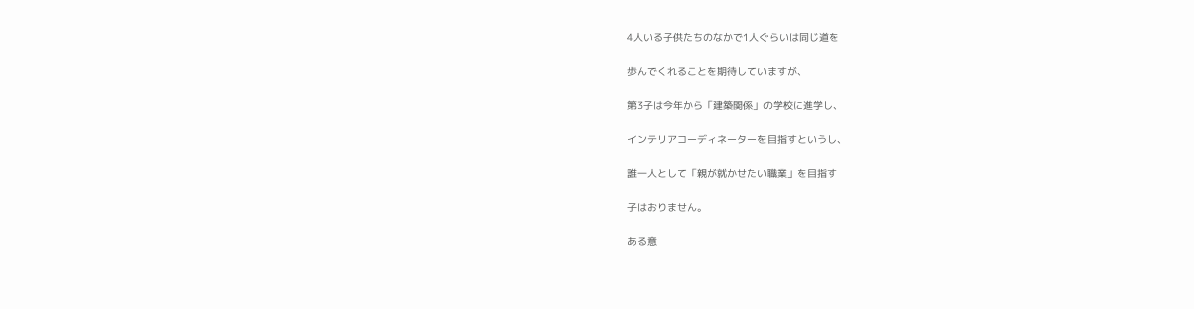4人いる子供たちのなかで1人ぐらいは同じ道を

歩んでくれることを期待していますが、

第3子は今年から「建築関係」の学校に進学し、

インテリアコーディネーターを目指すというし、

誰一人として「親が就かせたい職業」を目指す

子はおりません。

ある意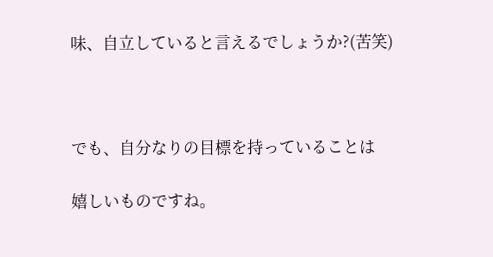味、自立していると言えるでしょうか?(苦笑)



でも、自分なりの目標を持っていることは

嬉しいものですね。